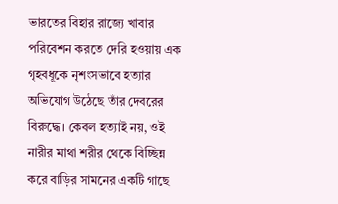ভারতের বিহার রাজ্যে খাবার পরিবেশন করতে দেরি হওয়ায় এক গৃহবধূকে নৃশংসভাবে হত্যার অভিযোগ উঠেছে তাঁর দেবরের বিরুদ্ধে। কেবল হত্যাই নয়, ওই নারীর মাথা শরীর থেকে বিচ্ছিন্ন করে বাড়ির সামনের একটি গাছে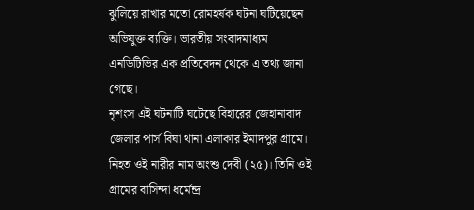ঝুলিয়ে রাখার মতো রোমহর্ষক ঘটনা ঘটিয়েছেন অভিযুক্ত ব্যক্তি। ভারতীয় সংবাদমাধ্যম এনডিটিভির এক প্রতিবেদন থেকে এ তথ্য জানা গেছে।
নৃশংস এই ঘটনাটি ঘটেছে বিহারের জেহানাবাদ জেলার পার্স বিঘা থানা এলাকার ইমাদপুর গ্রামে। নিহত ওই নারীর নাম অংশু দেবী (২৫)। তিনি ওই গ্রামের বাসিন্দা ধর্মেন্দ্র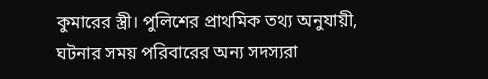কুমারের স্ত্রী। পুলিশের প্রাথমিক তথ্য অনুযায়ী, ঘটনার সময় পরিবারের অন্য সদস্যরা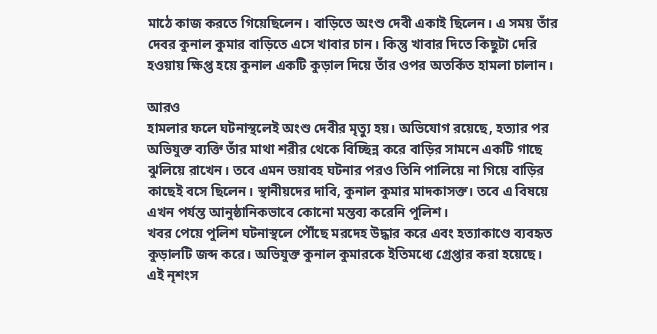মাঠে কাজ করতে গিয়েছিলেন। বাড়িতে অংশু দেবী একাই ছিলেন। এ সময় তাঁর দেবর কুনাল কুমার বাড়িতে এসে খাবার চান। কিন্তু খাবার দিতে কিছুটা দেরি হওয়ায় ক্ষিপ্ত হয়ে কুনাল একটি কুড়াল দিয়ে তাঁর ওপর অতর্কিত হামলা চালান।

আরও
হামলার ফলে ঘটনাস্থলেই অংশু দেবীর মৃত্যু হয়। অভিযোগ রয়েছে, হত্যার পর অভিযুক্ত ব্যক্তি তাঁর মাথা শরীর থেকে বিচ্ছিন্ন করে বাড়ির সামনে একটি গাছে ঝুলিয়ে রাখেন। তবে এমন ভয়াবহ ঘটনার পরও তিনি পালিয়ে না গিয়ে বাড়ির কাছেই বসে ছিলেন। স্থানীয়দের দাবি, কুনাল কুমার মাদকাসক্ত। তবে এ বিষয়ে এখন পর্যন্ত আনুষ্ঠানিকভাবে কোনো মন্তব্য করেনি পুলিশ।
খবর পেয়ে পুলিশ ঘটনাস্থলে পৌঁছে মরদেহ উদ্ধার করে এবং হত্যাকাণ্ডে ব্যবহৃত কুড়ালটি জব্দ করে। অভিযুক্ত কুনাল কুমারকে ইতিমধ্যে গ্রেপ্তার করা হয়েছে। এই নৃশংস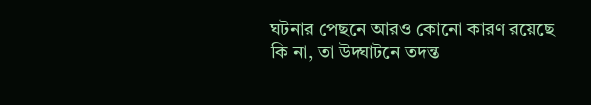ঘটনার পেছনে আরও কোনো কারণ রয়েছে কি না, তা উদ্ঘাটনে তদন্ত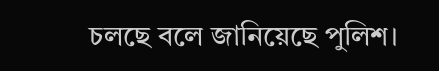চলছে বলে জানিয়েছে পুলিশ।